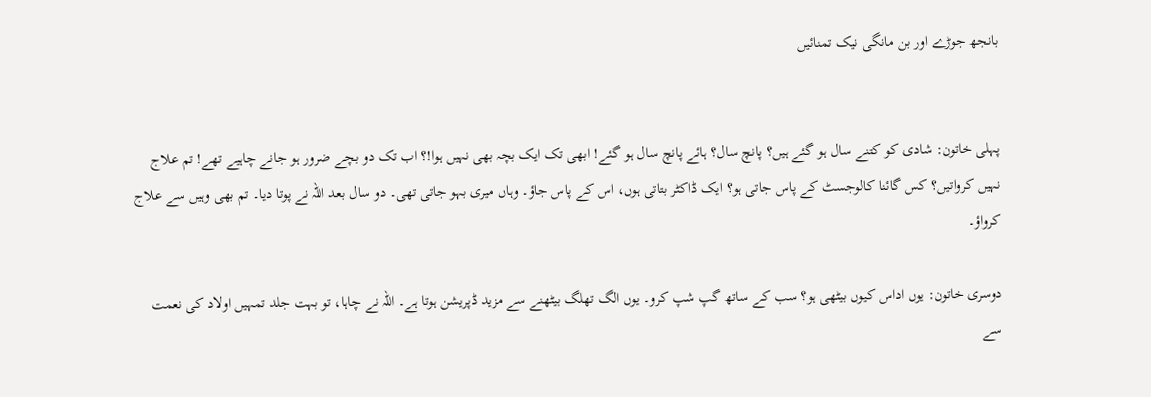بانجھ جوڑے اور بن مانگی نیک تمنائیں


پہلی خاتون: شادی کو کتنے سال ہو گئے ہیں؟ پانچ سال؟ ہائے پانچ سال ہو گئے! ابھی تک ایک بچہ بھی نہیں ہوا!؟ اب تک دو بچے ضرور ہو جانے چاہیے تھے! تم علاج نہیں کرواتیں؟ کس گائنا کالوجسٹ کے پاس جاتی ہو؟ ایک ڈاکٹر بتاتی ہوں، اس کے پاس جاؤ۔ وہاں میری بہو جاتی تھی۔ دو سال بعد اللہ نے پوتا دیا۔ تم بھی وہیں سے علاج کرواؤ۔

دوسری خاتون: یوں اداس کیوں بیٹھی ہو؟ سب کے ساتھ گپ شپ کرو۔ یوں الگ تھلگ بیٹھنے سے مزید ڈپریشن ہوتا ہے۔ اللہ نے چاہا، تو بہت جلد تمہیں اولاد کی نعمت سے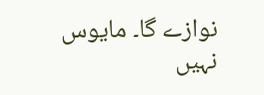نوازے گا۔ مایوس نہیں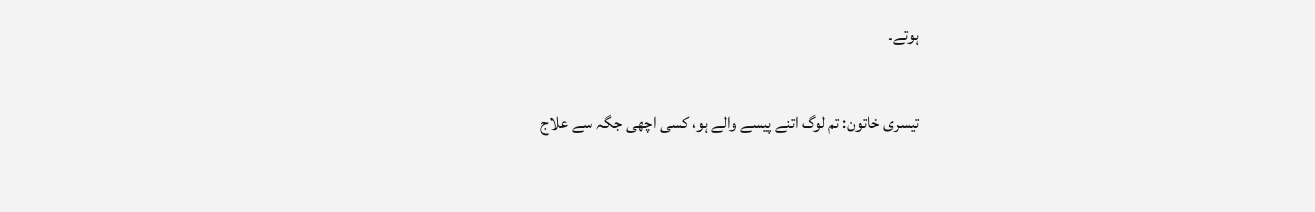ہوتے۔

تیسری خاتون: تم لوگ اتنے پیسے والے ہو، کسی اچھی جگہ سے علاج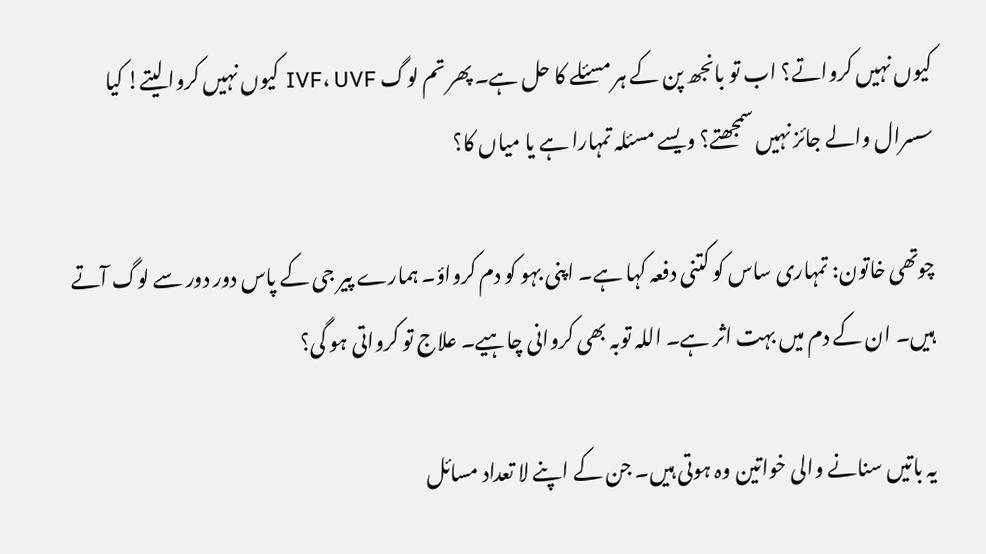کیوں نہیں کرواتے؟ اب تو بانجھ پن کے ہر مسئلے کا حل ہے۔ پھر تم لوگ IVF، UVF کیوں نہیں کروا لیتے! کیا سسرال والے جائز نہیں سمجھتے؟ ویسے مسئلہ تمہارا ہے یا میاں کا؟

چوتھی خاتون: تمہاری ساس کو کتنی دفعہ کہا ہے۔ اپنی بہو کو دم کرواؤ۔ ہمارے پیر جی کے پاس دور دور سے لوگ آتے ہیں۔ ان کے دم میں بہت اثر ہے۔ اللہ توبہ بھی کروانی چاہیے۔ علاج تو کرواتی ہو گی؟

یہ باتیں سنانے والی خواتین وہ ہوتی ہیں۔ جن کے اپنے لا تعداد مسائل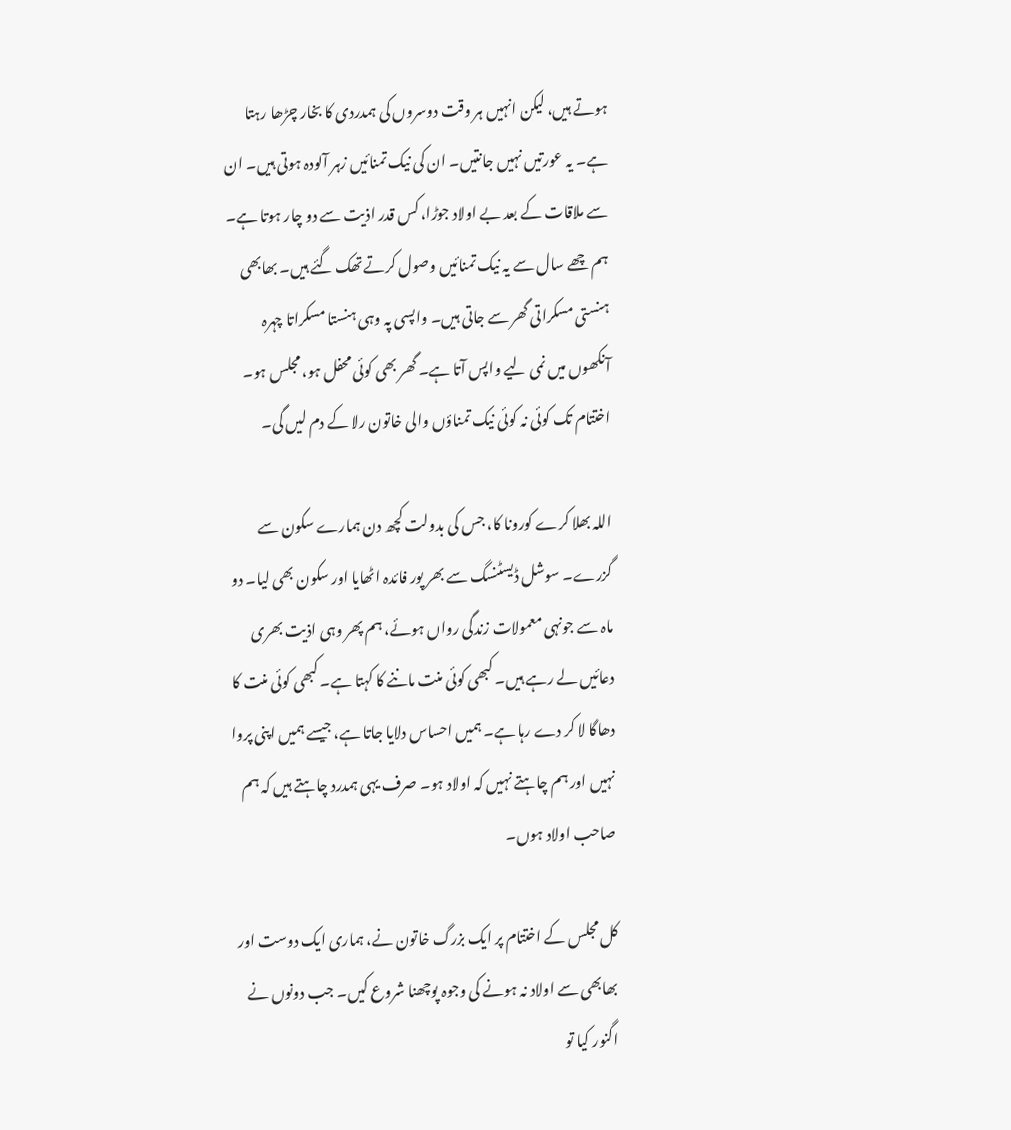ہوتے ہیں، لیکن انہیں ہر وقت دوسروں کی ہمدردی کا بخار چڑھا رہتا ہے۔ یہ عورتیں نہیں جانتیں۔ ان کی نیک تمنائیں زہر آلودہ ہوتی ہیں۔ ان سے ملاقات کے بعد بے اولاد جوڑا، کس قدر اذیت سے دو چار ہوتا ہے۔ ہم چھے سال سے یہ نیک تمنائیں وصول کرتے تھک گئے ہیں۔ بھابھی ہنستی مسکراتی گھر سے جاتی ہیں۔ واپسی پہ وہی ہنستا مسکراتا چہرہ آنکھوں میں نمی لیے واپس آتا ہے۔ گھر بھی کوئی محفل ہو، مجلس ہو۔ اختتام تک کوئی نہ کوئی نیک تمناؤں والی خاتون رلا کے دم لیں گی۔

اللہ بھلا کرے کورونا کا، جس کی بدولت کچھ دن ہمارے سکون سے گزرے۔ سوشل ڈیسٹنسگ سے بھر پور فائدہ اٹھایا اور سکون بھی لیا۔ دو ماہ سے جونہی معمولات زندگی رواں ہوئے، ہم پھر وہی اذیت بھری دعائیں لے رہے ہیں۔ کبھی کوئی منت ماننے کا کہتا ہے۔ کبھی کوئی منت کا دھاگا لا کر دے رہا ہے۔ ہمیں احساس دلایا جاتا ہے، جیسے ہمیں اپنی پروا نہیں اور ہم چاہتے نہیں کہ اولاد ہو۔ صرف یہی ہمدرد چاہتے ہیں کہ ہم صاحب اولاد ہوں۔

کل مجلس کے اختتام پر ایک بزرگ خاتون نے، ہماری ایک دوست اور بھابھی سے اولاد نہ ہونے کی وجوہ پوچھنا شروع کیں۔ جب دونوں نے اگنور کیا تو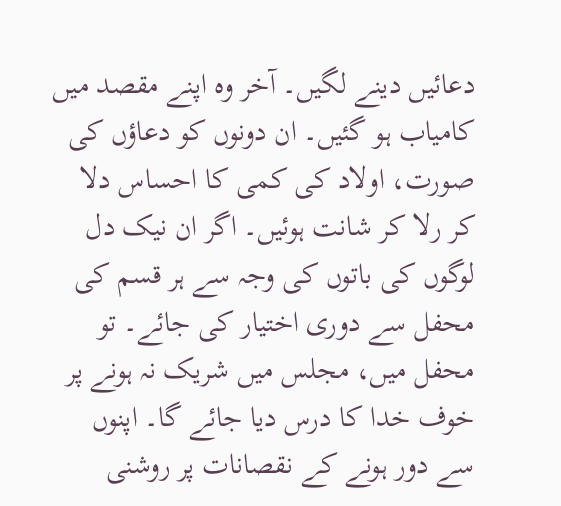دعائیں دینے لگیں۔ آخر وہ اپنے مقصد میں کامیاب ہو گئیں۔ ان دونوں کو دعاؤں کی صورت، اولاد کی کمی کا احساس دلا کر رلا کر شانت ہوئیں۔ اگر ان نیک دل لوگوں کی باتوں کی وجہ سے ہر قسم کی محفل سے دوری اختیار کی جائے۔ تو محفل میں، مجلس میں شریک نہ ہونے پر خوف خدا کا درس دیا جائے گا۔ اپنوں سے دور ہونے کے نقصانات پر روشنی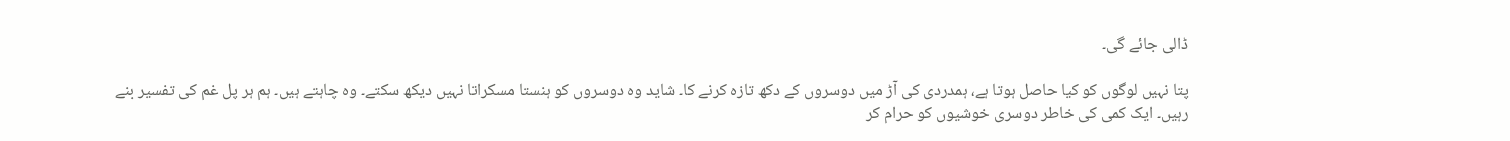ڈالی جائے گی۔

پتا نہیں لوگوں کو کیا حاصل ہوتا ہے، ہمدردی کی آڑ میں دوسروں کے دکھ تازہ کرنے کا۔ شاید وہ دوسروں کو ہنستا مسکراتا نہیں دیکھ سکتے۔ وہ چاہتے ہیں۔ ہم ہر پل غم کی تفسیر بنے رہیں۔ ایک کمی کی خاطر دوسری خوشیوں کو حرام کر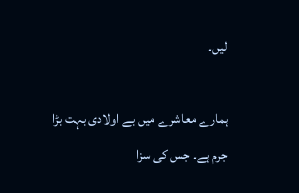لیں۔

ہمارے معاشرے میں بے اولادی بہت بڑا جرم ہے۔ جس کی سزا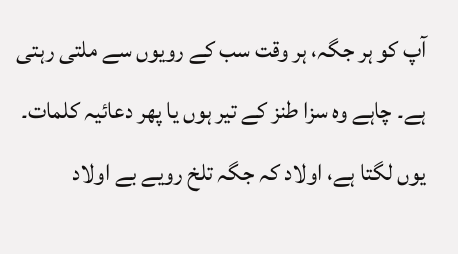آپ کو ہر جگہ، ہر وقت سب کے رویوں سے ملتی رہتی ہے۔ چاہے وہ سزا طنز کے تیر ہوں یا پھر دعائیہ کلمات۔ یوں لگتا ہے، اولاد کہ جگہ تلخ رویے بے اولاد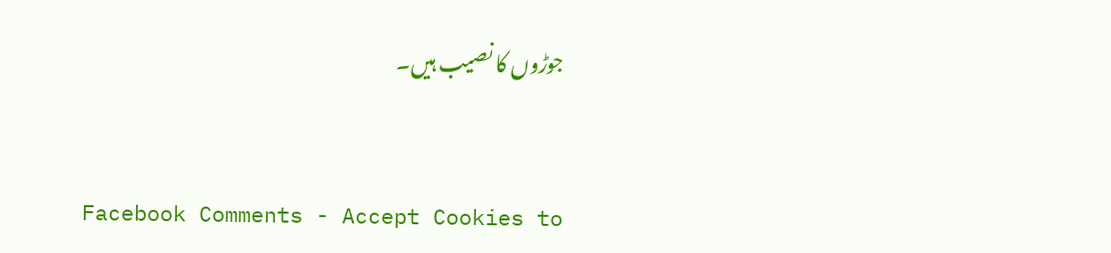جوڑوں کا نصیب ہیں۔


Facebook Comments - Accept Cookies to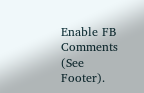Enable FB Comments (See Footer).